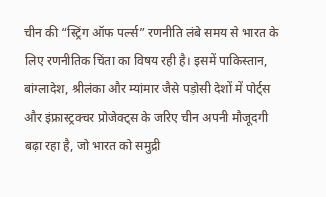चीन की “स्ट्रिंग ऑफ पर्ल्स” रणनीति लंबे समय से भारत के लिए रणनीतिक चिंता का विषय रही है। इसमें पाकिस्तान, बांग्लादेश, श्रीलंका और म्यांमार जैसे पड़ोसी देशों में पोर्ट्स और इंफ्रास्ट्रक्चर प्रोजेक्ट्स के जरिए चीन अपनी मौजूदगी बढ़ा रहा है, जो भारत को समुद्री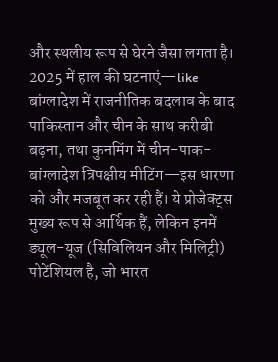और स्थलीय रूप से घेरने जैसा लगता है।
2025 में हाल की घटनाएं—like बांग्लादेश में राजनीतिक बदलाव के बाद पाकिस्तान और चीन के साथ करीबी बढ़ना, तथा कुनमिंग में चीन-पाक-बांग्लादेश त्रिपक्षीय मीटिंग—इस धारणा को और मजबूत कर रही हैं। ये प्रोजेक्ट्स मुख्य रूप से आर्थिक हैं, लेकिन इनमें ड्यूल-यूज (सिविलियन और मिलिट्री) पोटेंशियल है, जो भारत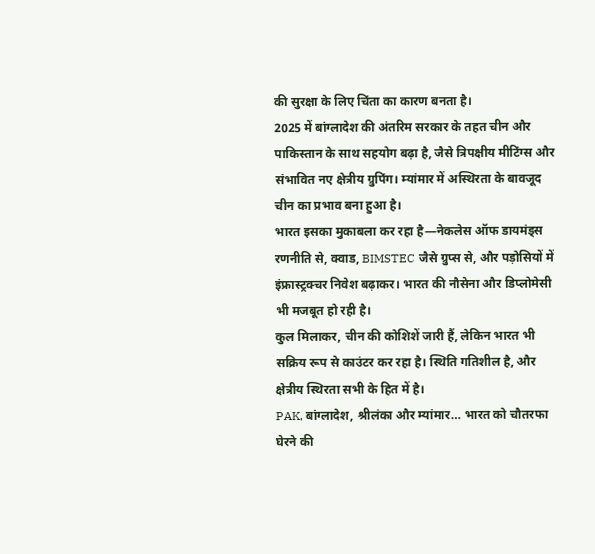की सुरक्षा के लिए चिंता का कारण बनता है।
2025 में बांग्लादेश की अंतरिम सरकार के तहत चीन और पाकिस्तान के साथ सहयोग बढ़ा है, जैसे त्रिपक्षीय मीटिंग्स और संभावित नए क्षेत्रीय ग्रुपिंग। म्यांमार में अस्थिरता के बावजूद चीन का प्रभाव बना हुआ है।
भारत इसका मुकाबला कर रहा है—नेकलेस ऑफ डायमंड्स रणनीति से, क्वाड, BIMSTEC जैसे ग्रुप्स से, और पड़ोसियों में इंफ्रास्ट्रक्चर निवेश बढ़ाकर। भारत की नौसेना और डिप्लोमेसी भी मजबूत हो रही है।
कुल मिलाकर, चीन की कोशिशें जारी हैं, लेकिन भारत भी सक्रिय रूप से काउंटर कर रहा है। स्थिति गतिशील है, और क्षेत्रीय स्थिरता सभी के हित में है।
PAK, बांग्लादेश, श्रीलंका और म्यांमार… भारत को चौतरफा घेरने की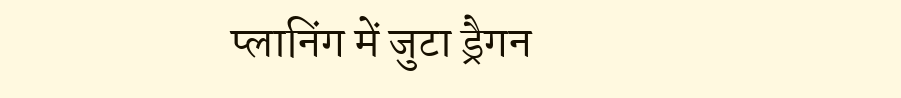प्लानिंग में जुटा ड्रैगन